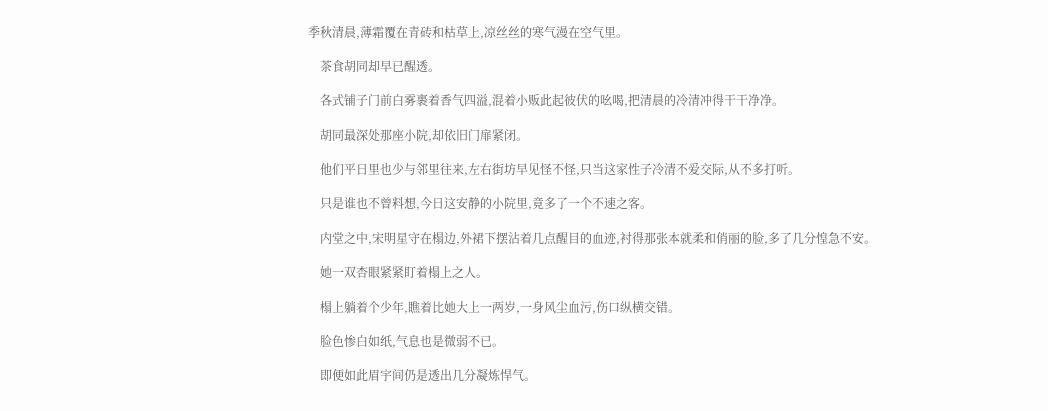季秋清晨,薄霜覆在青砖和枯草上,凉丝丝的寒气漫在空气里。

    茶食胡同却早已醒透。

    各式铺子门前白雾裹着香气四溢,混着小贩此起彼伏的吆喝,把清晨的冷清冲得干干净净。

    胡同最深处那座小院,却依旧门扉紧闭。

    他们平日里也少与邻里往来,左右街坊早见怪不怪,只当这家性子冷清不爱交际,从不多打听。

    只是谁也不曾料想,今日这安静的小院里,竟多了一个不速之客。

    内堂之中,宋明星守在榻边,外裙下摆沾着几点醒目的血迹,衬得那张本就柔和俏丽的脸,多了几分惶急不安。

    她一双杏眼紧紧盯着榻上之人。

    榻上躺着个少年,瞧着比她大上一两岁,一身风尘血污,伤口纵横交错。

    脸色惨白如纸,气息也是微弱不已。

    即便如此眉宇间仍是透出几分凝炼悍气。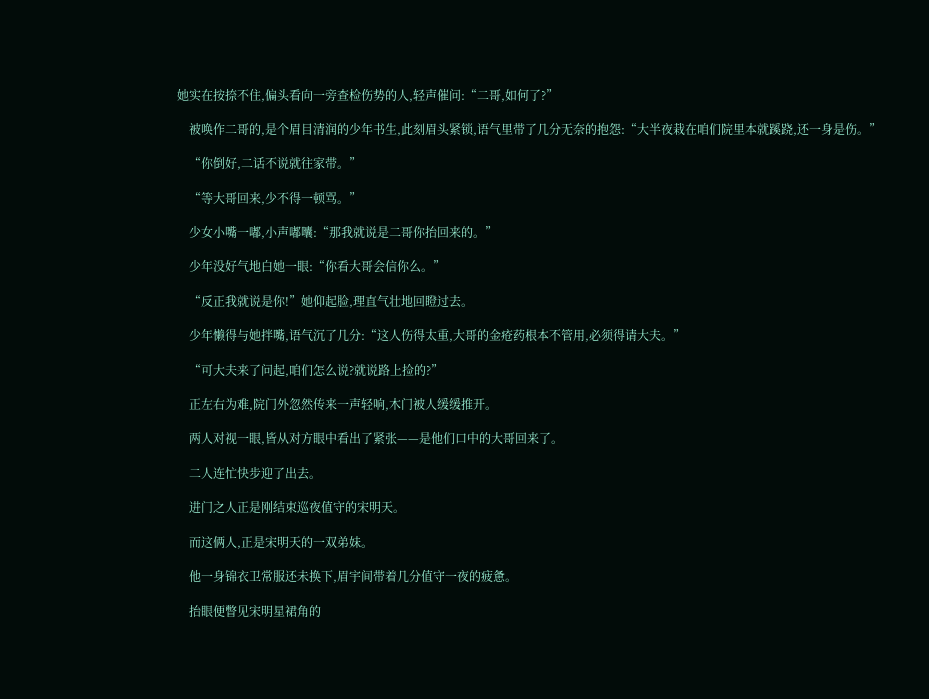她实在按捺不住,偏头看向一旁查检伤势的人,轻声催问:“二哥,如何了?”

    被唤作二哥的,是个眉目清润的少年书生,此刻眉头紧锁,语气里带了几分无奈的抱怨:“大半夜栽在咱们院里本就蹊跷,还一身是伤。”

    “你倒好,二话不说就往家带。”

    “等大哥回来,少不得一顿骂。”

    少女小嘴一嘟,小声嘟囔:“那我就说是二哥你抬回来的。”

    少年没好气地白她一眼:“你看大哥会信你么。”

    “反正我就说是你!”她仰起脸,理直气壮地回瞪过去。

    少年懒得与她拌嘴,语气沉了几分:“这人伤得太重,大哥的金疮药根本不管用,必须得请大夫。”

    “可大夫来了问起,咱们怎么说?就说路上捡的?”

    正左右为难,院门外忽然传来一声轻响,木门被人缓缓推开。

    两人对视一眼,皆从对方眼中看出了紧张——是他们口中的大哥回来了。

    二人连忙快步迎了出去。

    进门之人正是刚结束巡夜值守的宋明天。

    而这俩人,正是宋明天的一双弟妹。

    他一身锦衣卫常服还未换下,眉宇间带着几分值守一夜的疲惫。

    抬眼便瞥见宋明星裙角的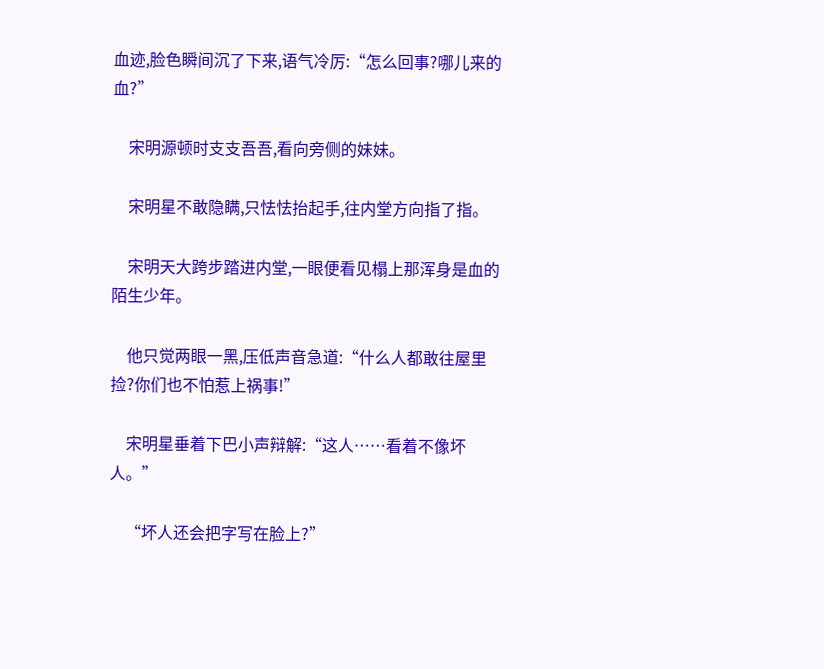血迹,脸色瞬间沉了下来,语气冷厉:“怎么回事?哪儿来的血?”

    宋明源顿时支支吾吾,看向旁侧的妹妹。

    宋明星不敢隐瞒,只怯怯抬起手,往内堂方向指了指。

    宋明天大跨步踏进内堂,一眼便看见榻上那浑身是血的陌生少年。

    他只觉两眼一黑,压低声音急道:“什么人都敢往屋里捡?你们也不怕惹上祸事!”

    宋明星垂着下巴小声辩解:“这人……看着不像坏人。”

    “坏人还会把字写在脸上?”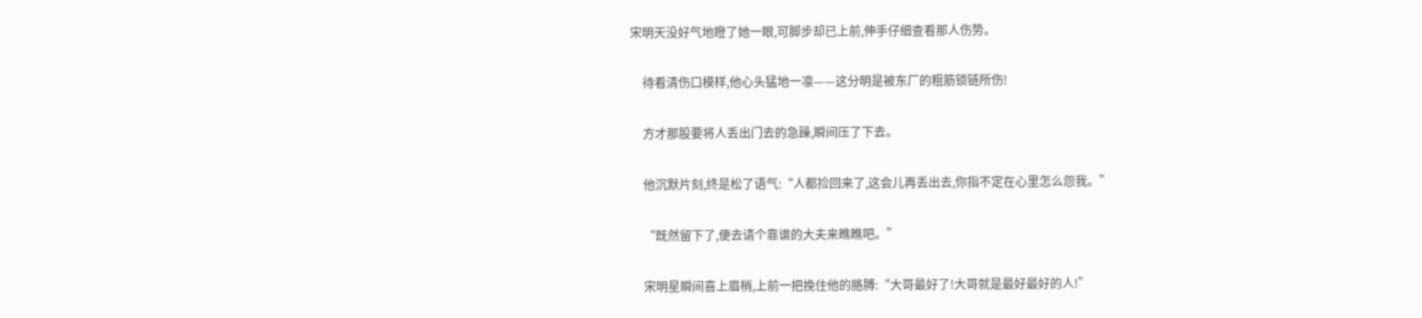宋明天没好气地瞪了她一眼,可脚步却已上前,伸手仔细查看那人伤势。

    待看清伤口模样,他心头猛地一凛——这分明是被东厂的粗筋锁链所伤!

    方才那股要将人丢出门去的急躁,瞬间压了下去。

    他沉默片刻,终是松了语气:“人都捡回来了,这会儿再丢出去,你指不定在心里怎么怨我。”

    “既然留下了,便去请个靠谱的大夫来瞧瞧吧。”

    宋明星瞬间喜上眉梢,上前一把挽住他的胳膊:“大哥最好了!大哥就是最好最好的人!”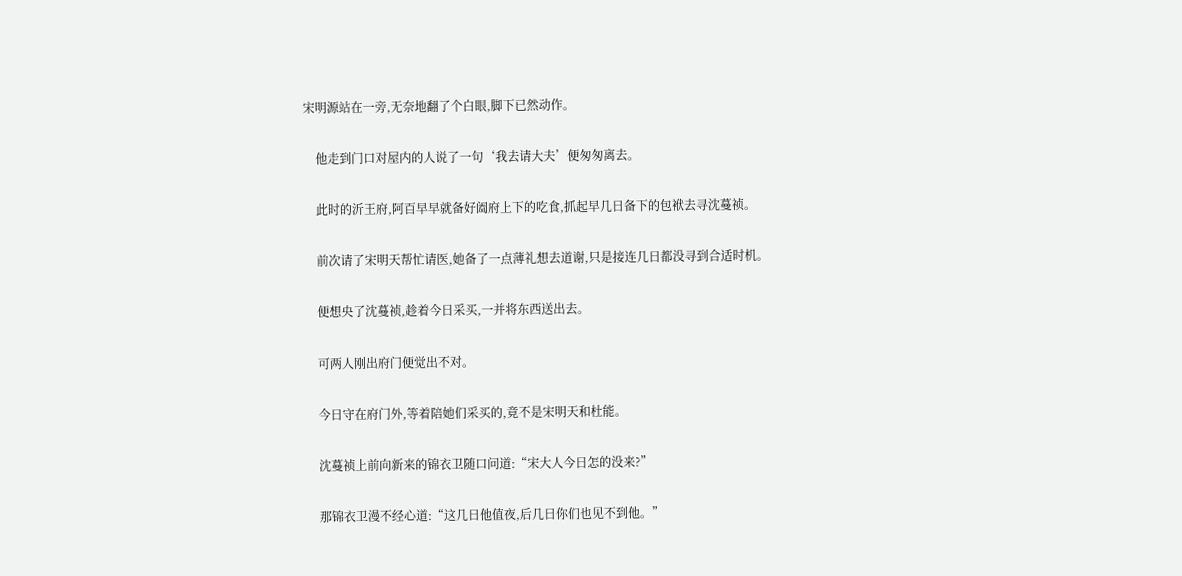宋明源站在一旁,无奈地翻了个白眼,脚下已然动作。

    他走到门口对屋内的人说了一句‘我去请大夫’便匆匆离去。

    此时的沂王府,阿百早早就备好阖府上下的吃食,抓起早几日备下的包袱去寻沈蔓祯。

    前次请了宋明天帮忙请医,她备了一点薄礼想去道谢,只是接连几日都没寻到合适时机。

    便想央了沈蔓祯,趁着今日采买,一并将东西送出去。

    可两人刚出府门便觉出不对。

    今日守在府门外,等着陪她们采买的,竟不是宋明天和杜能。

    沈蔓祯上前向新来的锦衣卫随口问道:“宋大人今日怎的没来?”

    那锦衣卫漫不经心道:“这几日他值夜,后几日你们也见不到他。”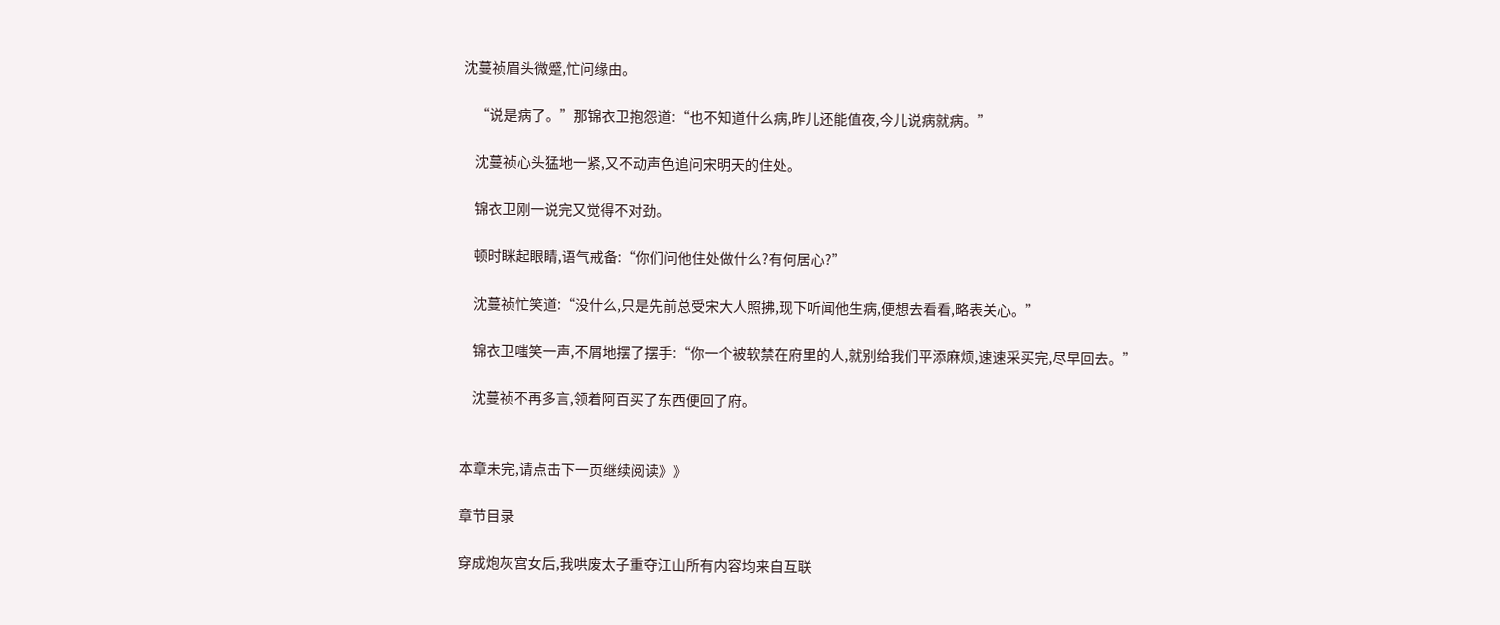沈蔓祯眉头微蹙,忙问缘由。

    “说是病了。”那锦衣卫抱怨道:“也不知道什么病,昨儿还能值夜,今儿说病就病。”

    沈蔓祯心头猛地一紧,又不动声色追问宋明天的住处。

    锦衣卫刚一说完又觉得不对劲。

    顿时眯起眼睛,语气戒备:“你们问他住处做什么?有何居心?”

    沈蔓祯忙笑道:“没什么,只是先前总受宋大人照拂,现下听闻他生病,便想去看看,略表关心。”

    锦衣卫嗤笑一声,不屑地摆了摆手:“你一个被软禁在府里的人,就别给我们平添麻烦,速速采买完,尽早回去。”

    沈蔓祯不再多言,领着阿百买了东西便回了府。


本章未完,请点击下一页继续阅读》》

章节目录

穿成炮灰宫女后,我哄废太子重夺江山所有内容均来自互联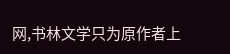网,书林文学只为原作者上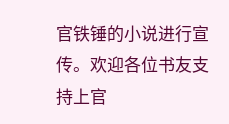官铁锤的小说进行宣传。欢迎各位书友支持上官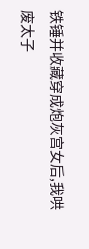铁锤并收藏穿成炮灰宫女后,我哄废太子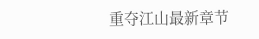重夺江山最新章节